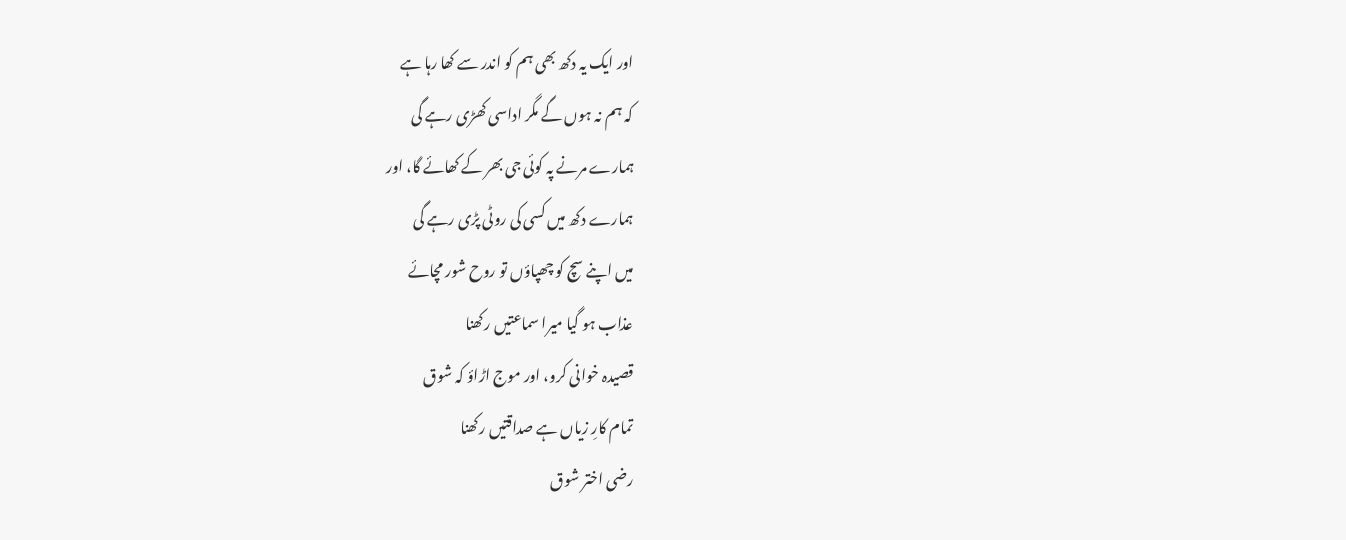اور ایک یہ دکھ بھی ہم کو اندر سے کھا رہا ہے
کہ ہم نہ ہوں گے مگر اداسی کھڑی رہے گی
ہمارے مرنے پہ کوئی جی بھر کے کھائے گا، اور
ہمارے دکھ میں کسی کی روٹی پڑی رہے گی
میں اپنے سچ کو چھپاؤں تو روح شور مچائے
عذاب ہو گیا میرا سماعتیں رکھنا
قصیدہ خوانی کرو، اور موج اڑاؤ کہ شوق
تمام کارِ زیاں ہے صداقتیں رکھنا
رضی اختر شوق